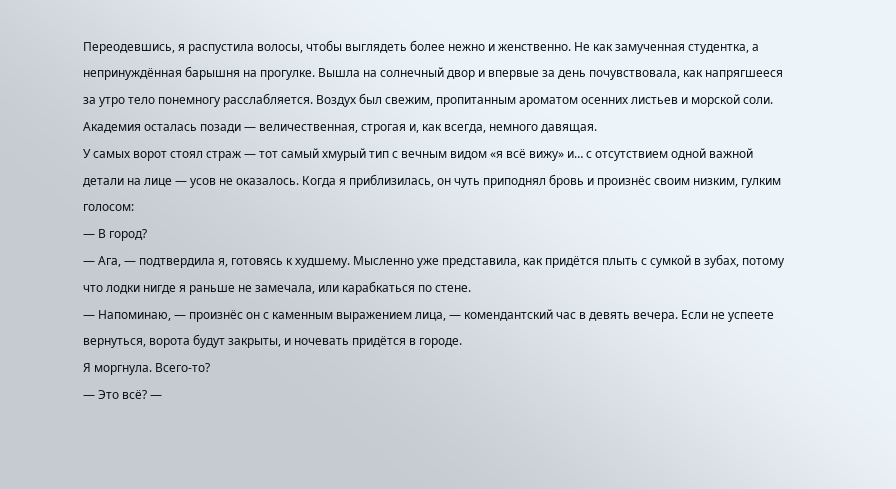Переодевшись, я распустила волосы, чтобы выглядеть более нежно и женственно. Не как замученная студентка, а непринуждённая барышня на прогулке. Вышла на солнечный двор и впервые за день почувствовала, как напрягшееся за утро тело понемногу расслабляется. Воздух был свежим, пропитанным ароматом осенних листьев и морской соли. Академия осталась позади — величественная, строгая и, как всегда, немного давящая.
У самых ворот стоял страж — тот самый хмурый тип с вечным видом «я всё вижу» и… с отсутствием одной важной детали на лице — усов не оказалось. Когда я приблизилась, он чуть приподнял бровь и произнёс своим низким, гулким голосом:
— В город?
— Ага, — подтвердила я, готовясь к худшему. Мысленно уже представила, как придётся плыть с сумкой в зубах, потому что лодки нигде я раньше не замечала, или карабкаться по стене.
— Напоминаю, — произнёс он с каменным выражением лица, — комендантский час в девять вечера. Если не успеете вернуться, ворота будут закрыты, и ночевать придётся в городе.
Я моргнула. Всего-то?
— Это всё? —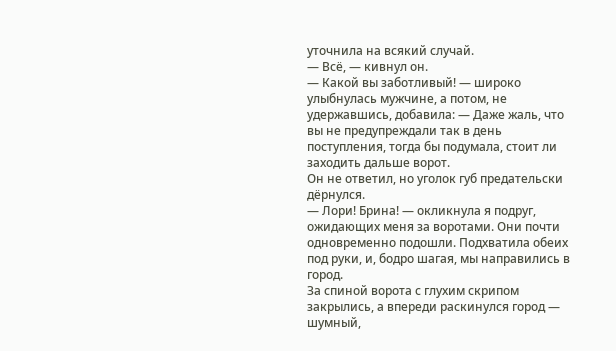уточнила на всякий случай.
— Всё, — кивнул он.
— Какой вы заботливый! — широко улыбнулась мужчине, а потом, не удержавшись, добавила: — Даже жаль, что вы не предупреждали так в день поступления, тогда бы подумала, стоит ли заходить дальше ворот.
Он не ответил, но уголок губ предательски дёрнулся.
— Лори! Брина! — окликнула я подруг, ожидающих меня за воротами. Они почти одновременно подошли. Подхватила обеих под руки, и, бодро шагая, мы направились в город.
За спиной ворота с глухим скрипом закрылись, а впереди раскинулся город — шумный,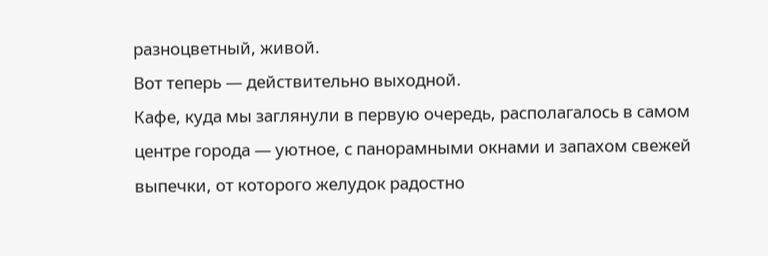разноцветный, живой.
Вот теперь — действительно выходной.
Кафе, куда мы заглянули в первую очередь, располагалось в самом центре города — уютное, с панорамными окнами и запахом свежей выпечки, от которого желудок радостно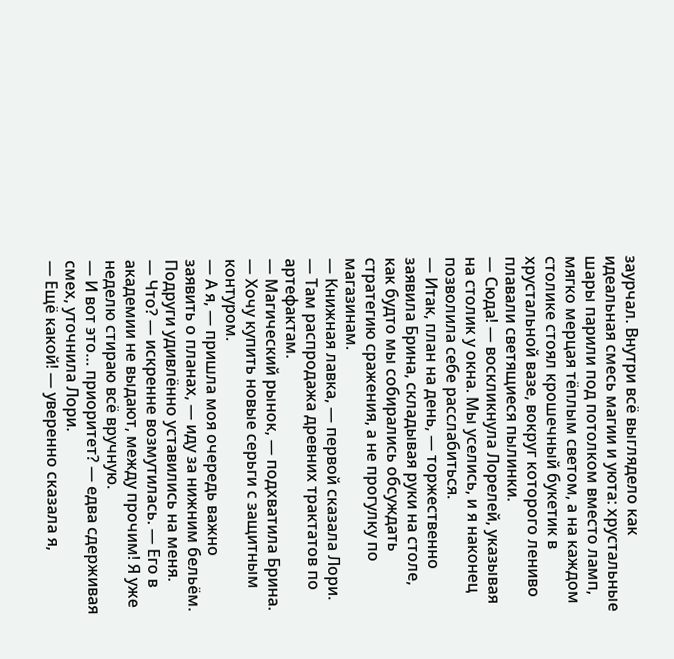заурчал. Внутри всё выглядело как идеальная смесь магии и уюта: хрустальные шары парили под потолком вместо ламп, мягко мерцая тёплым светом, а на каждом столике стоял крошечный букетик в хрустальной вазе, вокруг которого лениво плавали светящиеся пылинки.
— Сюда! — воскликнула Лорелей, указывая на столик у окна. Мы уселись, и я наконец позволила себе расслабиться.
— Итак, план на день, — торжественно заявила Брина, складывая руки на столе, как будто мы собирались обсуждать стратегию сражения, а не прогулку по магазинам.
— Книжная лавка, — первой сказала Лори. — Там распродажа древних трактатов по артефактам.
— Магический рынок, — подхватила Брина. — Хочу купить новые серьги с защитным контуром.
— А я, — пришла моя очередь важно заявить о планах, — иду за нижним бельём.
Подруги удивлённо уставились на меня.
— Что? — искренне возмутилась. — Его в академии не выдают, между прочим! Я уже неделю стираю всё вручную.
— И вот это… приоритет? — едва сдерживая смех, уточнила Лори.
— Ещё какой! — уверенно сказала я,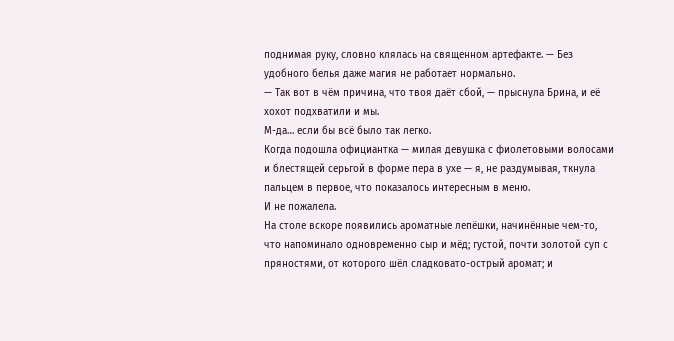поднимая руку, словно клялась на священном артефакте. — Без удобного белья даже магия не работает нормально.
— Так вот в чём причина, что твоя даёт сбой, — прыснула Брина, и её хохот подхватили и мы.
М-да… если бы всё было так легко.
Когда подошла официантка — милая девушка с фиолетовыми волосами и блестящей серьгой в форме пера в ухе — я, не раздумывая, ткнула пальцем в первое, что показалось интересным в меню.
И не пожалела.
На столе вскоре появились ароматные лепёшки, начинённые чем-то, что напоминало одновременно сыр и мёд; густой, почти золотой суп с пряностями, от которого шёл сладковато-острый аромат; и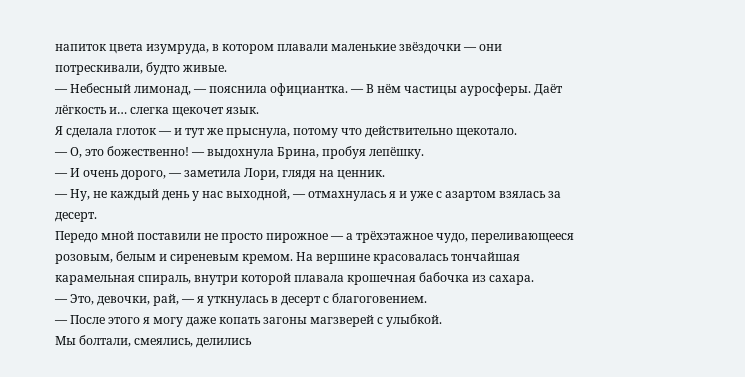напиток цвета изумруда, в котором плавали маленькие звёздочки — они потрескивали, будто живые.
— Небесный лимонад, — пояснила официантка. — В нём частицы ауросферы. Даёт лёгкость и… слегка щекочет язык.
Я сделала глоток — и тут же прыснула, потому что действительно щекотало.
— О, это божественно! — выдохнула Брина, пробуя лепёшку.
— И очень дорого, — заметила Лори, глядя на ценник.
— Ну, не каждый день у нас выходной, — отмахнулась я и уже с азартом взялась за десерт.
Передо мной поставили не просто пирожное — а трёхэтажное чудо, переливающееся розовым, белым и сиреневым кремом. На вершине красовалась тончайшая карамельная спираль, внутри которой плавала крошечная бабочка из сахара.
— Это, девочки, рай, — я уткнулась в десерт с благоговением.
— После этого я могу даже копать загоны магзверей с улыбкой.
Мы болтали, смеялись, делились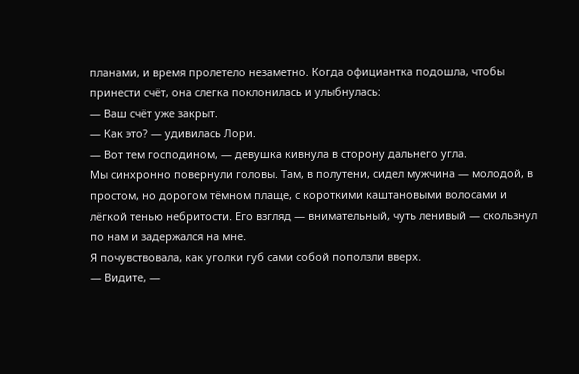планами, и время пролетело незаметно. Когда официантка подошла, чтобы принести счёт, она слегка поклонилась и улыбнулась:
— Ваш счёт уже закрыт.
— Как это? — удивилась Лори.
— Вот тем господином, — девушка кивнула в сторону дальнего угла.
Мы синхронно повернули головы. Там, в полутени, сидел мужчина — молодой, в простом, но дорогом тёмном плаще, с короткими каштановыми волосами и лёгкой тенью небритости. Его взгляд — внимательный, чуть ленивый — скользнул по нам и задержался на мне.
Я почувствовала, как уголки губ сами собой поползли вверх.
— Видите, —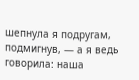шепнула я подругам, подмигнув, — а я ведь говорила: наша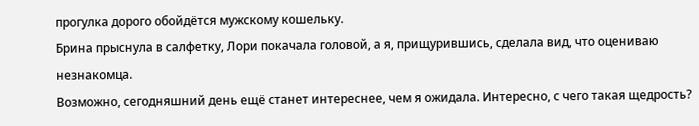прогулка дорого обойдётся мужскому кошельку.
Брина прыснула в салфетку, Лори покачала головой, а я, прищурившись, сделала вид, что оцениваю незнакомца.
Возможно, сегодняшний день ещё станет интереснее, чем я ожидала. Интересно, с чего такая щедрость?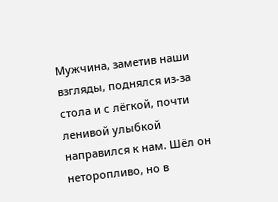Мужчина, заметив наши взгляды, поднялся из-за стола и с лёгкой, почти ленивой улыбкой направился к нам. Шёл он неторопливо, но в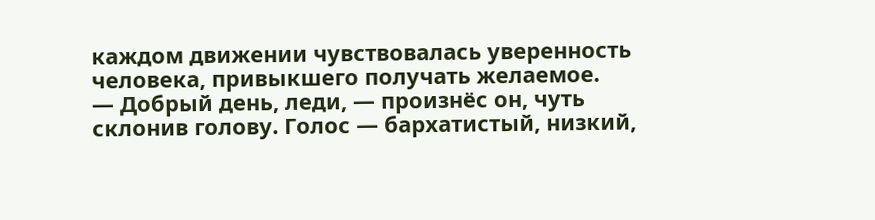каждом движении чувствовалась уверенность человека, привыкшего получать желаемое.
— Добрый день, леди, — произнёс он, чуть склонив голову. Голос — бархатистый, низкий,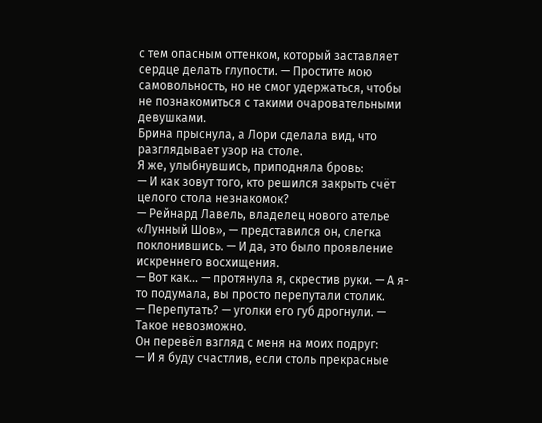с тем опасным оттенком, который заставляет сердце делать глупости. — Простите мою самовольность, но не смог удержаться, чтобы не познакомиться с такими очаровательными девушками.
Брина прыснула, а Лори сделала вид, что разглядывает узор на столе.
Я же, улыбнувшись, приподняла бровь:
— И как зовут того, кто решился закрыть счёт целого стола незнакомок?
— Рейнард Лавель, владелец нового ателье «Лунный Шов», — представился он, слегка поклонившись. — И да, это было проявление искреннего восхищения.
— Вот как… — протянула я, скрестив руки. — А я-то подумала, вы просто перепутали столик.
— Перепутать? — уголки его губ дрогнули. — Такое невозможно.
Он перевёл взгляд с меня на моих подруг:
— И я буду счастлив, если столь прекрасные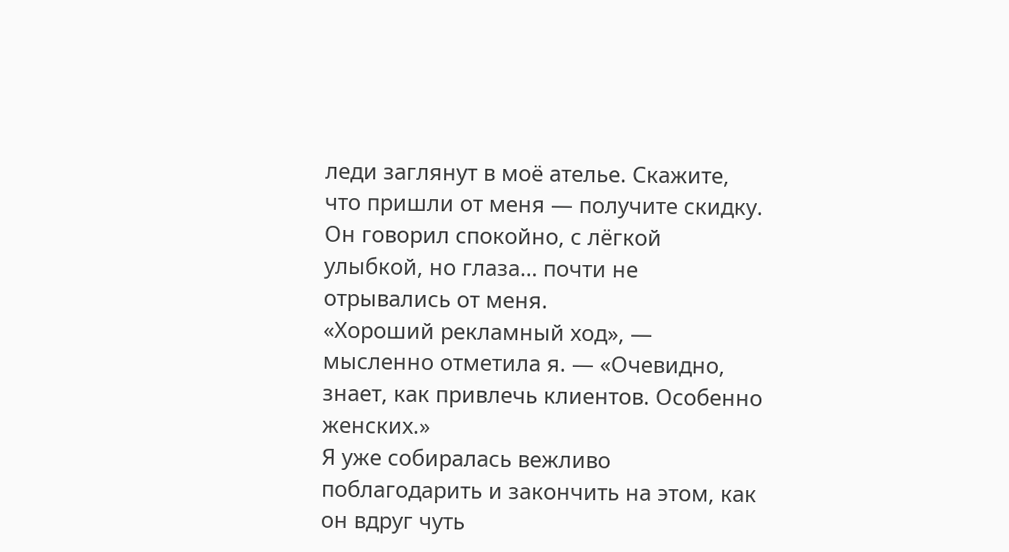леди заглянут в моё ателье. Скажите, что пришли от меня — получите скидку.
Он говорил спокойно, с лёгкой улыбкой, но глаза… почти не отрывались от меня.
«Хороший рекламный ход», — мысленно отметила я. — «Очевидно, знает, как привлечь клиентов. Особенно женских.»
Я уже собиралась вежливо поблагодарить и закончить на этом, как он вдруг чуть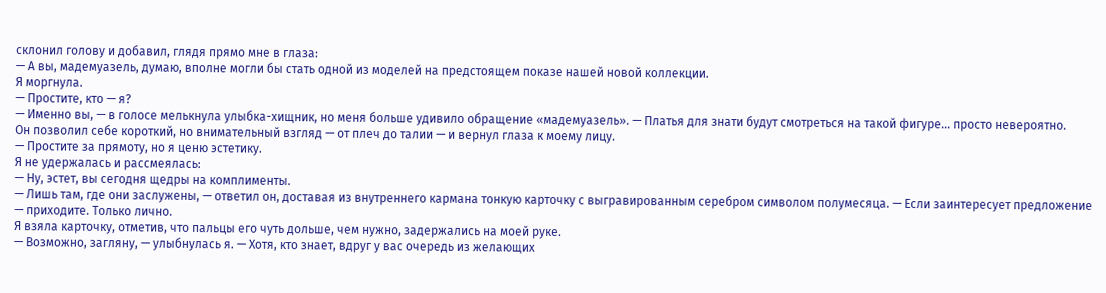склонил голову и добавил, глядя прямо мне в глаза:
— А вы, мадемуазель, думаю, вполне могли бы стать одной из моделей на предстоящем показе нашей новой коллекции.
Я моргнула.
— Простите, кто — я?
— Именно вы, — в голосе мелькнула улыбка-хищник, но меня больше удивило обращение «мадемуазель». — Платья для знати будут смотреться на такой фигуре… просто невероятно.
Он позволил себе короткий, но внимательный взгляд — от плеч до талии — и вернул глаза к моему лицу.
— Простите за прямоту, но я ценю эстетику.
Я не удержалась и рассмеялась:
— Ну, эстет, вы сегодня щедры на комплименты.
— Лишь там, где они заслужены, — ответил он, доставая из внутреннего кармана тонкую карточку с выгравированным серебром символом полумесяца. — Если заинтересует предложение — приходите. Только лично.
Я взяла карточку, отметив, что пальцы его чуть дольше, чем нужно, задержались на моей руке.
— Возможно, загляну, — улыбнулась я. — Хотя, кто знает, вдруг у вас очередь из желающих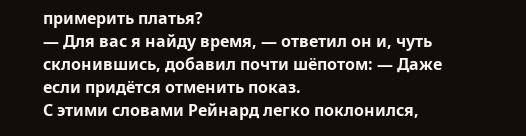примерить платья?
— Для вас я найду время, — ответил он и, чуть склонившись, добавил почти шёпотом: — Даже если придётся отменить показ.
С этими словами Рейнард легко поклонился,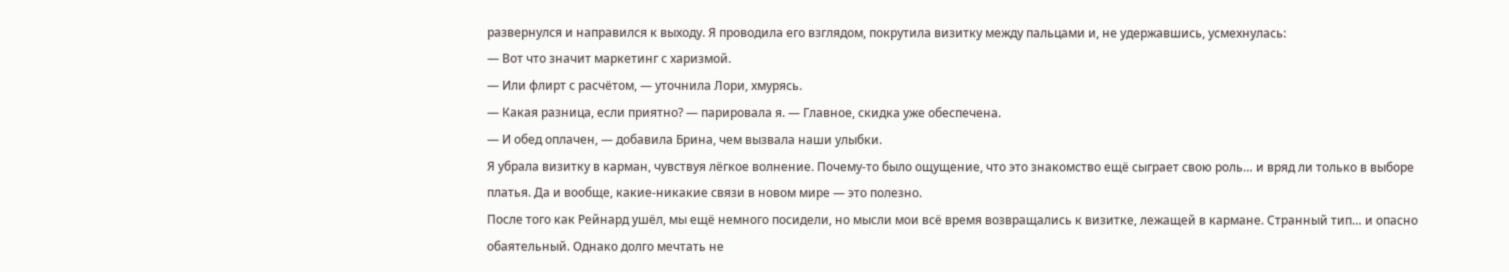развернулся и направился к выходу. Я проводила его взглядом, покрутила визитку между пальцами и, не удержавшись, усмехнулась:
— Вот что значит маркетинг с харизмой.
— Или флирт с расчётом, — уточнила Лори, хмурясь.
— Какая разница, если приятно? — парировала я. — Главное, скидка уже обеспечена.
— И обед оплачен, — добавила Брина, чем вызвала наши улыбки.
Я убрала визитку в карман, чувствуя лёгкое волнение. Почему-то было ощущение, что это знакомство ещё сыграет свою роль… и вряд ли только в выборе платья. Да и вообще, какие-никакие связи в новом мире — это полезно.
После того как Рейнард ушёл, мы ещё немного посидели, но мысли мои всё время возвращались к визитке, лежащей в кармане. Странный тип… и опасно обаятельный. Однако долго мечтать не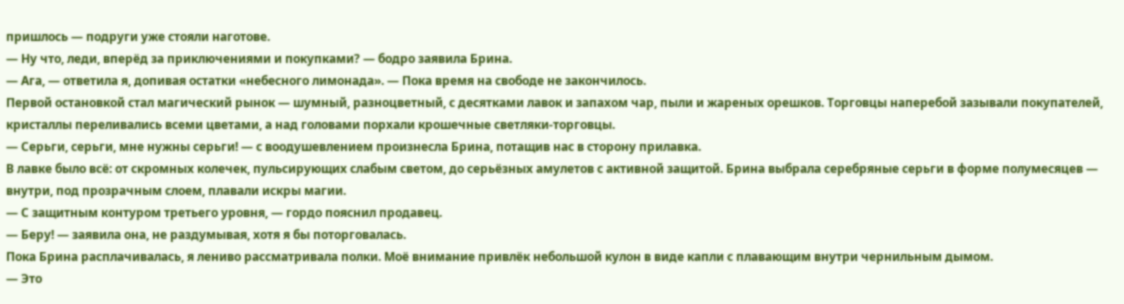пришлось — подруги уже стояли наготове.
— Ну что, леди, вперёд за приключениями и покупками? — бодро заявила Брина.
— Ага, — ответила я, допивая остатки «небесного лимонада». — Пока время на свободе не закончилось.
Первой остановкой стал магический рынок — шумный, разноцветный, с десятками лавок и запахом чар, пыли и жареных орешков. Торговцы наперебой зазывали покупателей, кристаллы переливались всеми цветами, а над головами порхали крошечные светляки-торговцы.
— Серьги, серьги, мне нужны серьги! — с воодушевлением произнесла Брина, потащив нас в сторону прилавка.
В лавке было всё: от скромных колечек, пульсирующих слабым светом, до серьёзных амулетов с активной защитой. Брина выбрала серебряные серьги в форме полумесяцев — внутри, под прозрачным слоем, плавали искры магии.
— С защитным контуром третьего уровня, — гордо пояснил продавец.
— Беру! — заявила она, не раздумывая, хотя я бы поторговалась.
Пока Брина расплачивалась, я лениво рассматривала полки. Моё внимание привлёк небольшой кулон в виде капли с плавающим внутри чернильным дымом.
— Это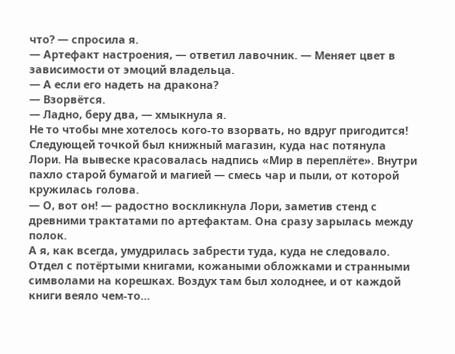что? — спросила я.
— Артефакт настроения, — ответил лавочник. — Меняет цвет в зависимости от эмоций владельца.
— А если его надеть на дракона?
— Взорвётся.
— Ладно, беру два, — хмыкнула я.
Не то чтобы мне хотелось кого-то взорвать, но вдруг пригодится!
Следующей точкой был книжный магазин, куда нас потянула Лори. На вывеске красовалась надпись «Мир в переплёте». Внутри пахло старой бумагой и магией — смесь чар и пыли, от которой кружилась голова.
— О, вот он! — радостно воскликнула Лори, заметив стенд с древними трактатами по артефактам. Она сразу зарылась между полок.
А я, как всегда, умудрилась забрести туда, куда не следовало. Отдел с потёртыми книгами, кожаными обложками и странными символами на корешках. Воздух там был холоднее, и от каждой книги веяло чем-то…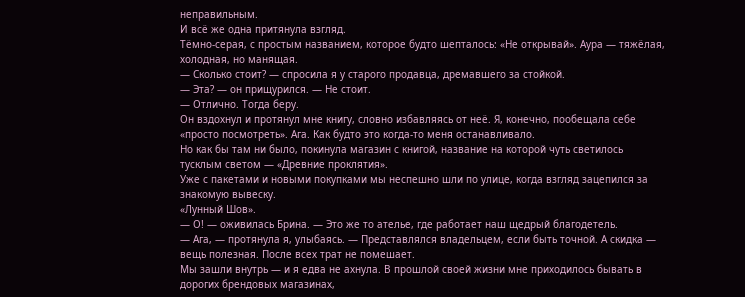неправильным.
И всё же одна притянула взгляд.
Тёмно-серая, с простым названием, которое будто шепталось: «Не открывай». Аура — тяжёлая, холодная, но манящая.
— Сколько стоит? — спросила я у старого продавца, дремавшего за стойкой.
— Эта? — он прищурился. — Не стоит.
— Отлично. Тогда беру.
Он вздохнул и протянул мне книгу, словно избавляясь от неё. Я, конечно, пообещала себе «просто посмотреть». Ага. Как будто это когда-то меня останавливало.
Но как бы там ни было, покинула магазин с книгой, название на которой чуть светилось тусклым светом — «Древние проклятия».
Уже с пакетами и новыми покупками мы неспешно шли по улице, когда взгляд зацепился за знакомую вывеску.
«Лунный Шов».
— О! — оживилась Брина. — Это же то ателье, где работает наш щедрый благодетель.
— Ага, — протянула я, улыбаясь. — Представлялся владельцем, если быть точной. А скидка — вещь полезная. После всех трат не помешает.
Мы зашли внутрь — и я едва не ахнула. В прошлой своей жизни мне приходилось бывать в дорогих брендовых магазинах,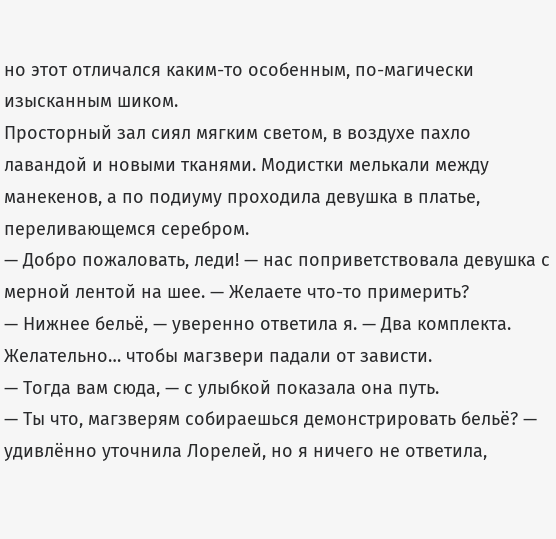но этот отличался каким-то особенным, по-магически изысканным шиком.
Просторный зал сиял мягким светом, в воздухе пахло лавандой и новыми тканями. Модистки мелькали между манекенов, а по подиуму проходила девушка в платье, переливающемся серебром.
— Добро пожаловать, леди! — нас поприветствовала девушка с мерной лентой на шее. — Желаете что-то примерить?
— Нижнее бельё, — уверенно ответила я. — Два комплекта. Желательно… чтобы магзвери падали от зависти.
— Тогда вам сюда, — с улыбкой показала она путь.
— Ты что, магзверям собираешься демонстрировать бельё? — удивлённо уточнила Лорелей, но я ничего не ответила,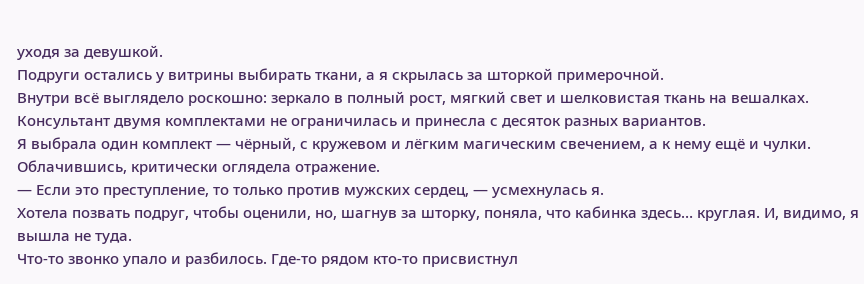уходя за девушкой.
Подруги остались у витрины выбирать ткани, а я скрылась за шторкой примерочной.
Внутри всё выглядело роскошно: зеркало в полный рост, мягкий свет и шелковистая ткань на вешалках. Консультант двумя комплектами не ограничилась и принесла с десяток разных вариантов.
Я выбрала один комплект — чёрный, с кружевом и лёгким магическим свечением, а к нему ещё и чулки. Облачившись, критически оглядела отражение.
— Если это преступление, то только против мужских сердец, — усмехнулась я.
Хотела позвать подруг, чтобы оценили, но, шагнув за шторку, поняла, что кабинка здесь… круглая. И, видимо, я вышла не туда.
Что-то звонко упало и разбилось. Где-то рядом кто-то присвистнул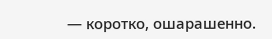— коротко, ошарашенно.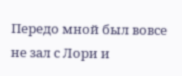Передо мной был вовсе не зал с Лори и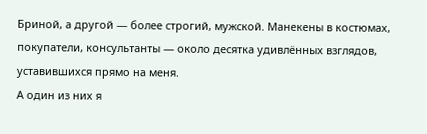Бриной, а другой — более строгий, мужской. Манекены в костюмах, покупатели, консультанты — около десятка удивлённых взглядов, уставившихся прямо на меня.
А один из них я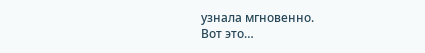узнала мгновенно.
Вот это…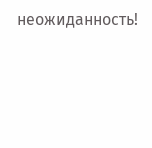неожиданность!